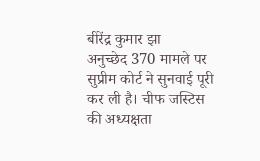बीरेंद्र कुमार झा
अनुच्छेद 370 मामले पर सुप्रीम कोर्ट ने सुनवाई पूरी कर ली है। चीफ जस्टिस की अध्यक्षता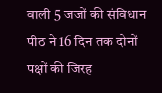वाली 5 जजों की संविधान पीठ ने 16 दिन तक दोनों पक्षों की जिरह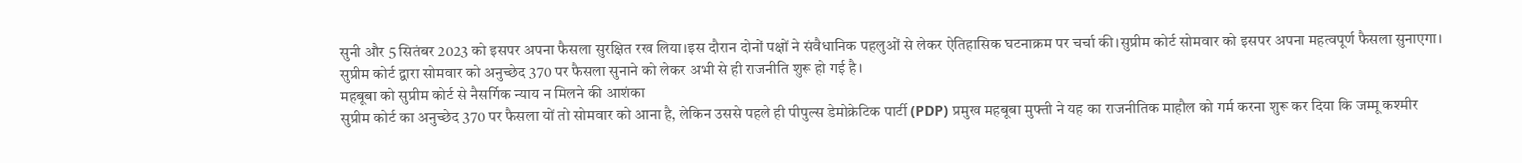सुनी और 5 सितंबर 2023 को इसपर अपना फैसला सुरक्षित रख लिया।इस दौरान दोनों पक्षों ने संवैधानिक पहलुओं से लेकर ऐतिहासिक घटनाक्रम पर चर्चा की।सुप्रीम कोर्ट सोमवार को इसपर अपना महत्वपूर्ण फैसला सुनाएगा। सुप्रीम कोर्ट द्वारा सोमवार को अनुच्छेद 370 पर फैसला सुनाने को लेकर अभी से ही राजनीति शुरू हो गई है।
महबूबा को सुप्रीम कोर्ट से नैसर्गिक न्याय न मिलने की आशंका
सुप्रीम कोर्ट का अनुच्छेद 370 पर फैसला यों तो सोमवार को आना है, लेकिन उससे पहले ही पीपुल्स डेमोक्रेटिक पार्टी (PDP) प्रमुख महबूबा मुफ्ती ने यह का राजनीतिक माहौल को गर्म करना शुरू कर दिया कि जम्मू कश्मीर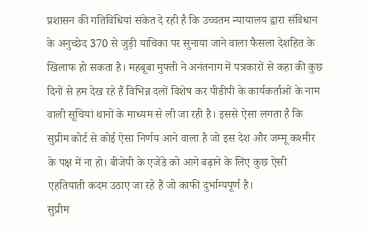प्रशासन की गतिविधियां संकेत दे रही है कि उच्चतम न्यायालय द्वारा संविधान के अनुच्छेद 370 से जुड़ी याचिका पर सुनाया जाने वाला फैसला देशहित के खिलाफ हो सकता है। महबूबा मुफ्ती ने अनंतनाग में पत्रकारों से कहा की कुछ दिनों से हम देख रहे हैं विभिन्न दलों विशेष कर पीडीपी के कार्यकर्ताओं के नाम वाली सूचियां थानों के माध्यम से ली जा रही है। इससे ऐसा लगता है कि सुप्रीम कोर्ट से कोई ऐसा निर्णय आने वाला है जो इस देश और जम्मू कश्मीर के पक्ष में ना हो। बीजेपी के एजेंडे को आगे बढ़ाने के लिए कुछ ऐसी एहतियाती कदम उठाए जा रहे हैं जो काफी दुर्भाग्यपूर्ण है।
सुप्रीम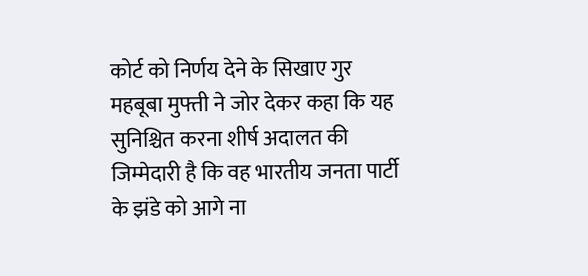कोर्ट को निर्णय देने के सिखाए गुर
महबूबा मुफ्ती ने जोर देकर कहा कि यह सुनिश्चित करना शीर्ष अदालत की जिम्मेदारी है कि वह भारतीय जनता पार्टी के झंडे को आगे ना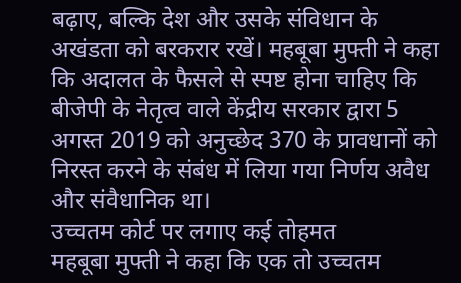बढ़ाए, बल्कि देश और उसके संविधान के अखंडता को बरकरार रखें। महबूबा मुफ्ती ने कहा कि अदालत के फैसले से स्पष्ट होना चाहिए कि बीजेपी के नेतृत्व वाले केंद्रीय सरकार द्वारा 5 अगस्त 2019 को अनुच्छेद 370 के प्रावधानों को निरस्त करने के संबंध में लिया गया निर्णय अवैध और संवैधानिक था।
उच्चतम कोर्ट पर लगाए कई तोहमत
महबूबा मुफ्ती ने कहा कि एक तो उच्चतम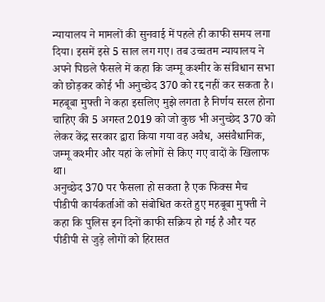न्यायालय ने मामलों की सुनवाई में पहले ही काफी समय लगा दिया। इसमें इसे 5 साल लग गए। तब उच्चतम न्यायालय ने अपने पिछले फैसले में कहा कि जम्मू कश्मीर के संविधान सभा को छोड़कर कोई भी अनुच्छेद 370 को रद्द नहीं कर सकता है। महबूबा मुफ्ती ने कहा इसलिए मुझे लगता है निर्णय सरल होना चाहिए की 5 अगस्त 2019 को जो कुछ भी अनुच्छेद 370 को लेकर केंद्र सरकार द्वारा किया गया वह अवैध, असंवैधानिक, जम्मू कश्मीर और यहां के लोगों से किए गए वादों के खिलाफ था।
अनुच्छेद 370 पर फैसला हो सकता है एक फिक्स मैच
पीडीपी कार्यकर्ताओं को संबोधित करते हुए महबूबा मुफ्ती ने कहा कि पुलिस इन दिनों काफी सक्रिय हो गई है और यह पीडीपी से जुड़े लोगों को हिरासत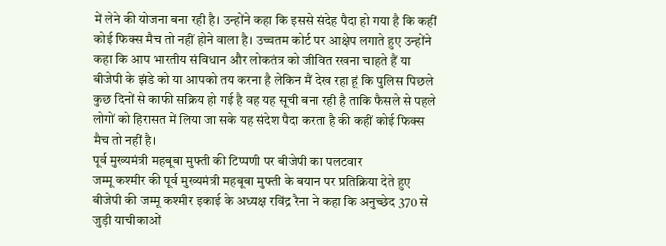में लेने की योजना बना रही है। उन्होंने कहा कि इससे संदेह पैदा हो गया है कि कहीं कोई फिक्स मैच तो नहीं होने वाला है। उच्चतम कोर्ट पर आक्षेप लगाते हुए उन्होंने कहा कि आप भारतीय संविधान और लोकतंत्र को जीवित रखना चाहते हैं या बीजेपी के झंडे को या आपको तय करना है लेकिन मैं देख रहा हूं कि पुलिस पिछले कुछ दिनों से काफी सक्रिय हो गई है वह यह सूची बना रही है ताकि फैसले से पहले लोगों को हिरासत में लिया जा सके यह संदेश पैदा करता है की कहीं कोई फिक्स मैच तो नहीं है।
पूर्व मुख्यमंत्री महबूबा मुफ्ती की टिप्पणी पर बीजेपी का पलटवार
जम्मू कश्मीर की पूर्व मुख्यमंत्री महबूबा मुफ्ती के बयान पर प्रतिक्रिया देते हुए बीजेपी की जम्मू कश्मीर इकाई के अध्यक्ष रविंद्र रैना ने कहा कि अनुच्छेद 370 से जुड़ी याचीकाओं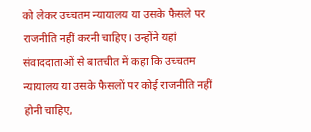को लेकर उच्चतम न्यायालय या उसके फैसले पर राजनीति नहीं करनी चाहिए। उन्होंने यहां संवाददाताओं से बातचीत में कहा कि उच्चतम न्यायालय या उसके फैसलों पर कोई राजनीति नहीं होनी चाहिए,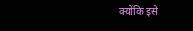क्योंकि इसे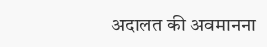अदालत की अवमानना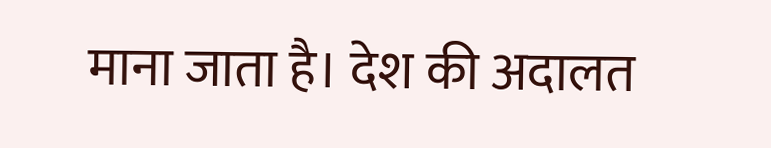माना जाता है। देश की अदालत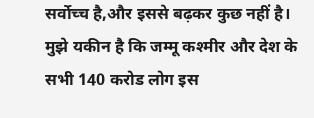सर्वोच्च है,और इससे बढ़कर कुछ नहीं है। मुझे यकीन है कि जम्मू कश्मीर और देश के सभी 140 करोड लोग इस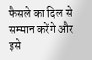फैसले का दिल से सम्मान करेंगे और इसे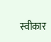स्वीकार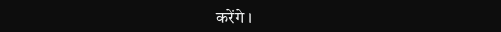करेंगे ।